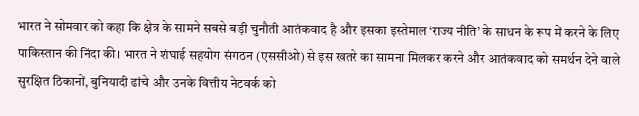भारत ने सोमवार को कहा कि क्षेत्र के सामने सबसे बड़ी चुनौती आतंकवाद है और इसका इस्तेमाल ‘राज्य नीति’ के साधन के रूप में करने के लिए पाकिस्तान की निंदा की। भारत ने शंघाई सहयोग संगठन (एससीओ) से इस खतरे का सामना मिलकर करने और आतंकवाद को समर्थन देने वाले सुरक्षित ठिकानों, बुनियादी ढांचे और उनके वित्तीय नेटवर्क को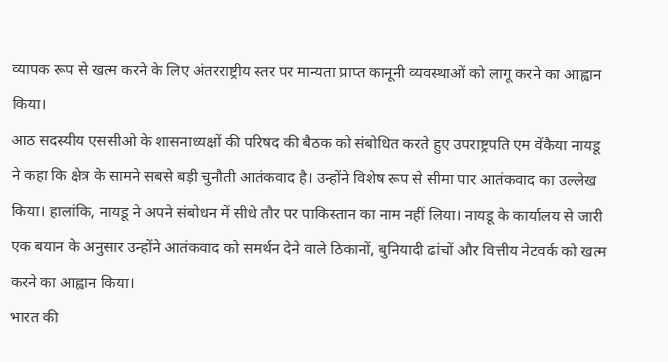व्यापक रूप से खत्म करने के लिए अंतरराष्ट्रीय स्तर पर मान्यता प्राप्त कानूनी व्यवस्थाओं को लागू करने का आह्वान किया।
आठ सदस्यीय एससीओ के शासनाध्यक्षों की परिषद की बैठक को संबोधित करते हुए उपराष्ट्रपति एम वेंकैया नायडू ने कहा कि क्षेत्र के सामने सबसे बड़ी चुनौती आतंकवाद है। उन्होंने विशेष रूप से सीमा पार आतंकवाद का उल्लेख किया। हालांकि, नायडू ने अपने संबोधन में सीधे तौर पर पाकिस्तान का नाम नहीं लिया। नायडू के कार्यालय से जारी एक बयान के अनुसार उन्होंने आतंकवाद को समर्थन देने वाले ठिकानों, बुनियादी ढांचों और वित्तीय नेटवर्क को खत्म करने का आह्वान किया।
भारत की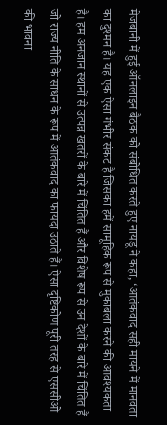मेजबानी में हुई ऑनलाइन बैठक को संबोधित करते हुए नायडू ने कहा, ‘आतंकवाद सही मायने में मानवता का दुश्मन है। यह एक ऐसा गंभीर संकट है जिसका हमें सामूहिक रूप से मुकाबला करने की आवश्यकता है। हम अनजान स्थानों से उत्पन्न खतरों के बारे में चिंतित हैं और विशेष रूप से उन देशों के बारे में चिंतित हैं जो राज्य नीति के साधन के रूप में आतंकवाद का फायदा उठाते हैं। ऐसा दृष्टिकोण पूरी तरह से एससीओ की भावना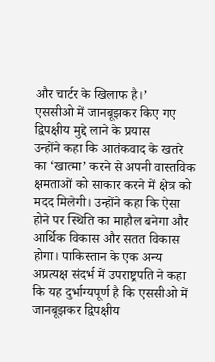और चार्टर के खिलाफ है।’
एससीओ में जानबूझकर किए गए द्विपक्षीय मुद्दे लाने के प्रयास
उन्होंने कहा कि आतंकवाद के खतरे का ‘खात्मा’ करने से अपनी वास्तविक क्षमताओं को साकार करने में क्षेत्र को मदद मिलेगी। उन्होंने कहा कि ऐसा होने पर स्थिति का माहौल बनेगा और आर्थिक विकास और सतत विकास होगा। पाकिस्तान के एक अन्य अप्रत्यक्ष संदर्भ में उपराष्ट्रपति ने कहा कि यह दुर्भाग्यपूर्ण है कि एससीओ में जानबूझकर द्विपक्षीय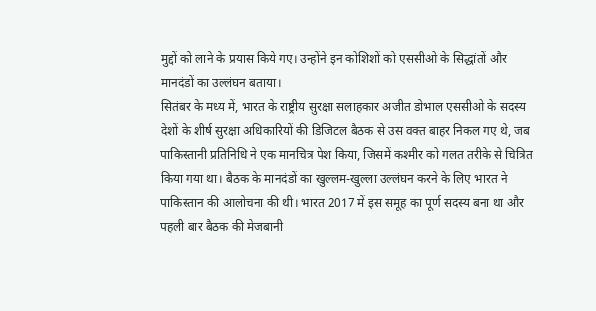मुद्दों को लाने के प्रयास किये गए। उन्होंने इन कोशिशों को एससीओ के सिद्धांतों और मानदंडों का उल्लंघन बताया।
सितंबर के मध्य में, भारत के राष्ट्रीय सुरक्षा सलाहकार अजीत डोभाल एससीओ के सदस्य देशों के शीर्ष सुरक्षा अधिकारियों की डिजिटल बैठक से उस वक्त बाहर निकल गए थे, जब पाकिस्तानी प्रतिनिधि ने एक मानचित्र पेश किया, जिसमें कश्मीर को गलत तरीके से चित्रित किया गया था। बैठक के मानदंडों का खुल्लम-खुल्ला उल्लंघन करने के लिए भारत ने पाकिस्तान की आलोचना की थी। भारत 2017 में इस समूह का पूर्ण सदस्य बना था और पहली बार बैठक की मेजबानी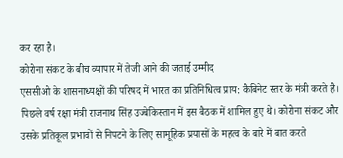कर रहा है।
कोरोना संकट के बीच व्यापार में तेजी आने की जताई उम्मीद
एससीओ के शासनाध्यक्षों की परिषद में भारत का प्रतिनिधित्व प्राय: कैबिनेट स्तर के मंत्री करते है। पिछले वर्ष रक्षा मंत्री राजनाथ सिंह उज्बेकिस्तान में इस बैठक में शामिल हुए थे। कोरोना संकट और उसके प्रतिकूल प्रभावों से निपटने के लिए सामूहिक प्रयासों के महत्व के बारे में बात करते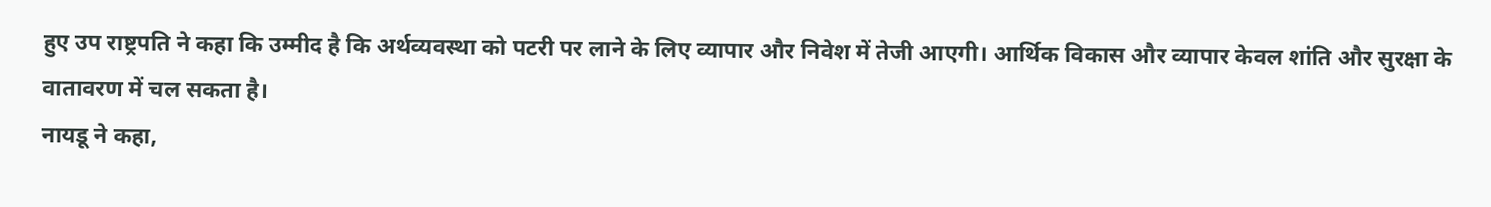हुए उप राष्ट्रपति ने कहा कि उम्मीद है कि अर्थव्यवस्था को पटरी पर लाने के लिए व्यापार और निवेश में तेजी आएगी। आर्थिक विकास और व्यापार केवल शांति और सुरक्षा के वातावरण में चल सकता है।
नायडू ने कहा,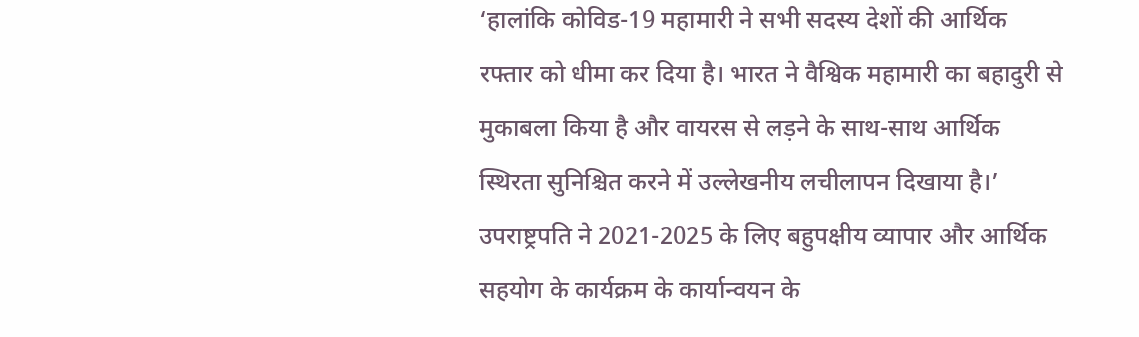‘हालांकि कोविड-19 महामारी ने सभी सदस्य देशों की आर्थिक रफ्तार को धीमा कर दिया है। भारत ने वैश्विक महामारी का बहादुरी से मुकाबला किया है और वायरस से लड़ने के साथ-साथ आर्थिक स्थिरता सुनिश्चित करने में उल्लेखनीय लचीलापन दिखाया है।’ उपराष्ट्रपति ने 2021-2025 के लिए बहुपक्षीय व्यापार और आर्थिक सहयोग के कार्यक्रम के कार्यान्वयन के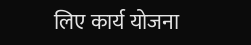लिए कार्य योजना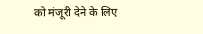को मंजूरी देने के लिए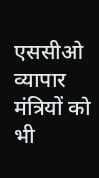एससीओ व्यापार मंत्रियों को भी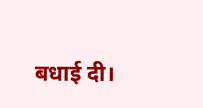बधाई दी।